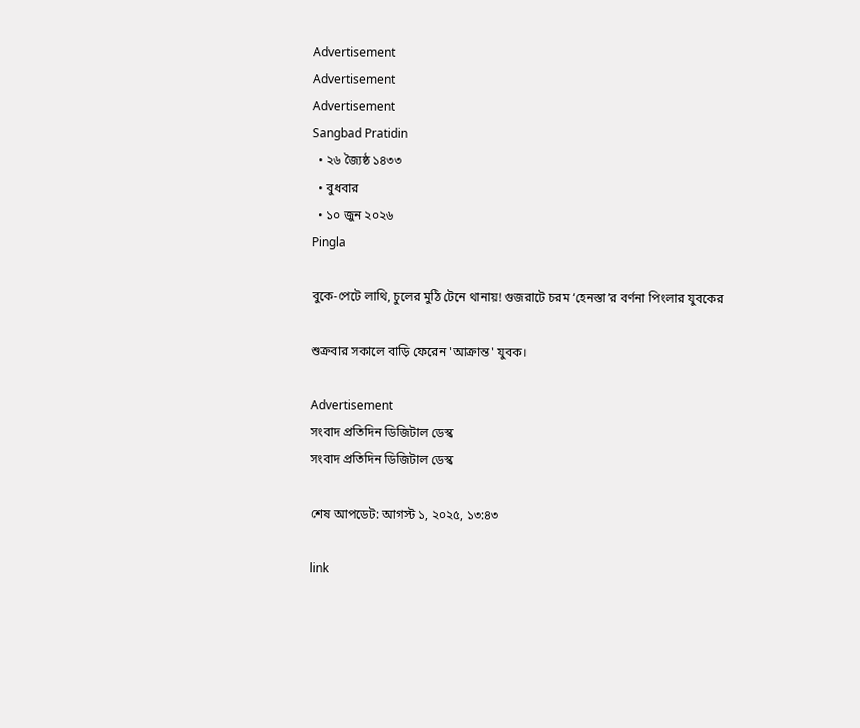Advertisement
Advertisement
Advertisement
Sangbad Pratidin
  • ২৬ জ্যৈষ্ঠ ১৪৩৩
  • বুধবার
  • ১০ জুন ২০২৬
Pingla

বুকে-পেটে লাথি, চুলের মুঠি টেনে থানায়! গুজরাটে চরম ‘হেনস্তা’র বর্ণনা পিংলার যুবকের

শুক্রবার সকালে বাড়ি ফেরেন 'আক্রান্ত' যুবক।

Advertisement
সংবাদ প্রতিদিন ডিজিটাল ডেস্ক
সংবাদ প্রতিদিন ডিজিটাল ডেস্ক

শেষ আপডেট: আগস্ট ১, ২০২৫, ১৩:৪৩

link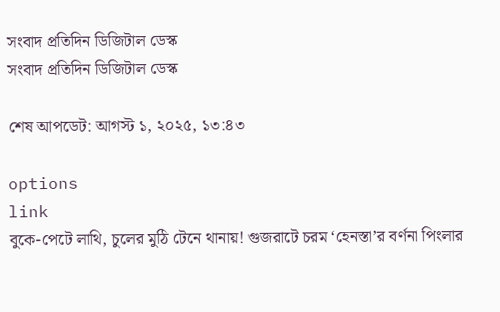সংবাদ প্রতিদিন ডিজিটাল ডেস্ক
সংবাদ প্রতিদিন ডিজিটাল ডেস্ক

শেষ আপডেট: আগস্ট ১, ২০২৫, ১৩:৪৩

options
link
বুকে-পেটে লাথি, চুলের মুঠি টেনে থানায়! গুজরাটে চরম ‘হেনস্তা’র বর্ণনা পিংলার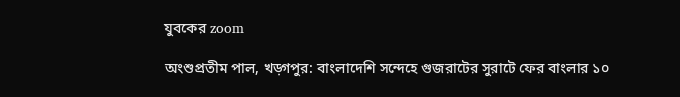যুবকের zoom

অংশুপ্রতীম পাল, খড়্গপুর: বাংলাদেশি সন্দেহে গুজরাটের সুরাটে ফের বাংলার ১০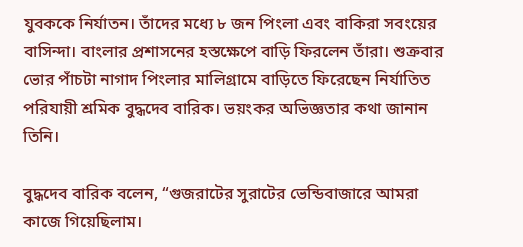যুবককে নির্যাতন। তাঁদের মধ্যে ৮ জন পিংলা এবং বাকিরা সবংয়ের বাসিন্দা। বাংলার প্রশাসনের হস্তক্ষেপে বাড়ি ফিরলেন তাঁরা। শুক্রবার ভোর পাঁচটা নাগাদ পিংলার মালিগ্রামে বাড়িতে ফিরেছেন নির্যাতিত পরিযায়ী শ্রমিক বুদ্ধদেব বারিক। ভয়ংকর অভিজ্ঞতার কথা জানান তিনি।

বুদ্ধদেব বারিক বলেন, “গুজরাটের সুরাটের ভেন্ডিবাজারে আমরা কাজে গিয়েছিলাম।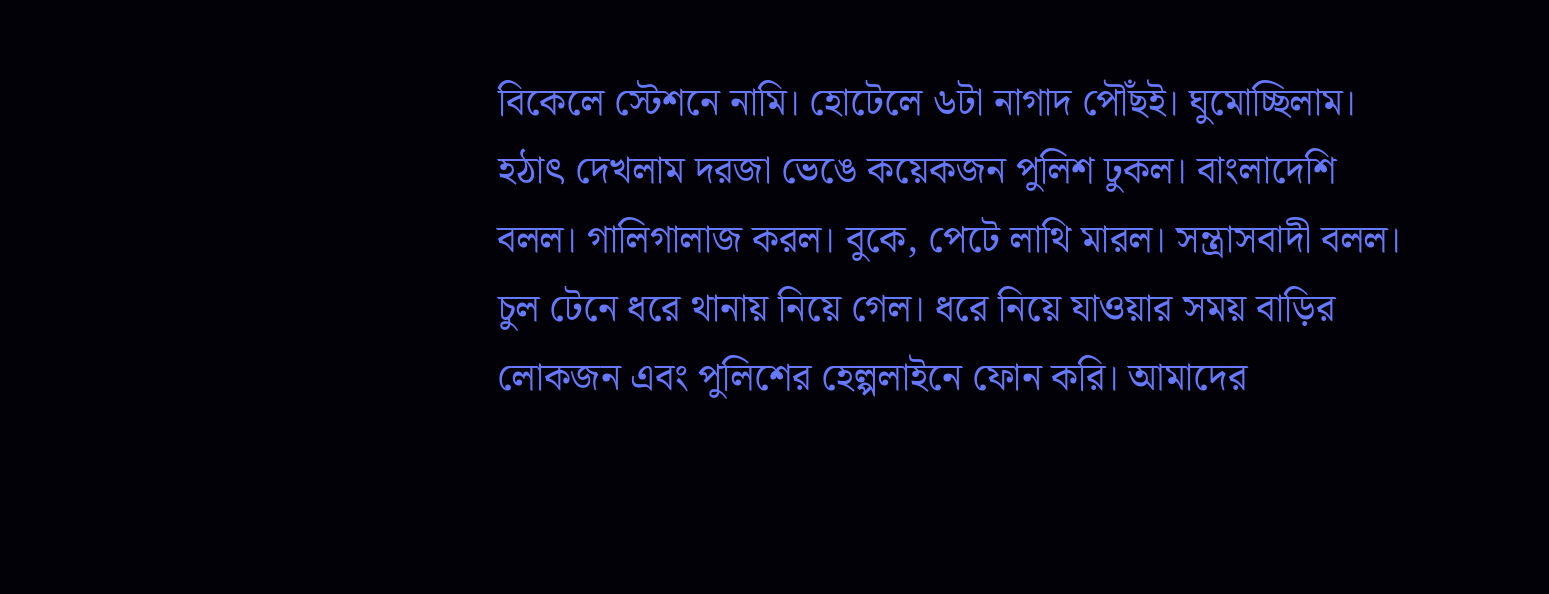বিকেলে স্টেশনে নামি। হোটেলে ৬টা নাগাদ পৌঁছই। ঘুমোচ্ছিলাম। হঠাৎ দেখলাম দরজা ভেঙে কয়েকজন পুলিশ ঢুকল। বাংলাদেশি বলল। গালিগালাজ করল। বুকে, পেটে লাথি মারল। সন্ত্রাসবাদী বলল। চুল টেনে ধরে থানায় নিয়ে গেল। ধরে নিয়ে যাওয়ার সময় বাড়ির লোকজন এবং পুলিশের হেল্পলাইনে ফোন করি। আমাদের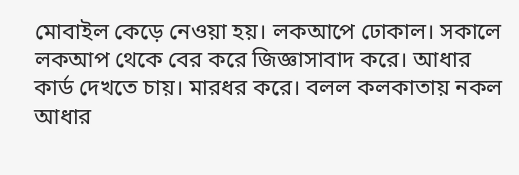মোবাইল কেড়ে নেওয়া হয়। লকআপে ঢোকাল। সকালে লকআপ থেকে বের করে জিজ্ঞাসাবাদ করে। আধার কার্ড দেখতে চায়। মারধর করে। বলল কলকাতায় নকল আধার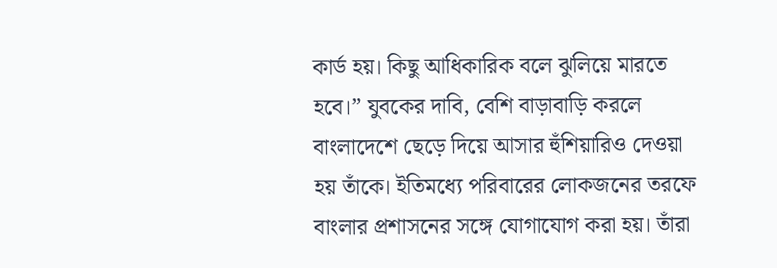কার্ড হয়। কিছু আধিকারিক বলে ঝুলিয়ে মারতে হবে।” যুবকের দাবি, বেশি বাড়াবাড়ি করলে বাংলাদেশে ছেড়ে দিয়ে আসার হুঁশিয়ারিও দেওয়া হয় তাঁকে। ইতিমধ্যে পরিবারের লোকজনের তরফে বাংলার প্রশাসনের সঙ্গে যোগাযোগ করা হয়। তাঁরা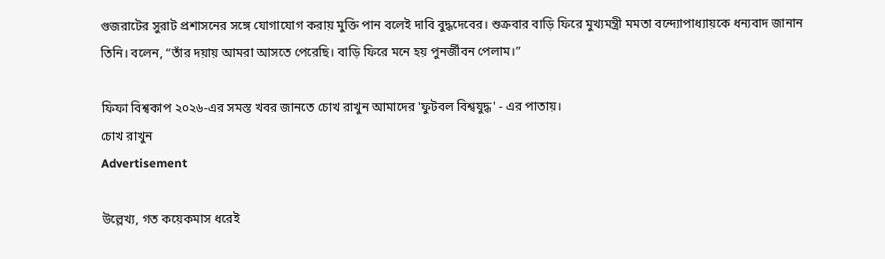গুজরাটের সুরাট প্রশাসনের সঙ্গে যোগাযোগ করায় মুক্তি পান বলেই দাবি বুদ্ধদেবের। শুক্রবার বাড়ি ফিরে মুখ্যমন্ত্রী মমতা বন্দ্যোপাধ্যায়কে ধন্যবাদ জানান তিনি। বলেন, “তাঁর দয়ায় আমরা আসতে পেরেছি। বাড়ি ফিরে মনে হয় পুনর্জীবন পেলাম।”

ফিফা বিশ্বকাপ ২০২৬-এর সমস্ত খবর জানতে চোখ রাখুন আমাদের 'ফুটবল বিশ্বযুদ্ধ' - এর পাতায়।
চোখ রাখুন
Advertisement

উল্লেখ্য, গত কয়েকমাস ধরেই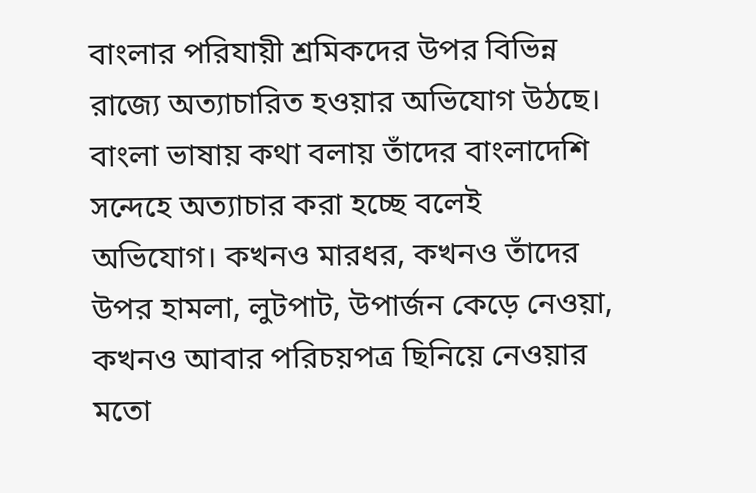বাংলার পরিযায়ী শ্রমিকদের উপর বিভিন্ন রাজ্যে অত্যাচারিত হওয়ার অভিযোগ উঠছে। বাংলা ভাষায় কথা বলায় তাঁদের বাংলাদেশি সন্দেহে অত্যাচার করা হচ্ছে বলেই অভিযোগ। কখনও মারধর, কখনও তাঁদের উপর হামলা, লুটপাট, উপার্জন কেড়ে নেওয়া, কখনও আবার পরিচয়পত্র ছিনিয়ে নেওয়ার মতো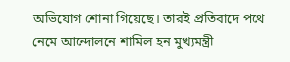অভিযোগ শোনা গিয়েছে। তারই প্রতিবাদে পথে নেমে আন্দোলনে শামিল হন মুখ্যমন্ত্রী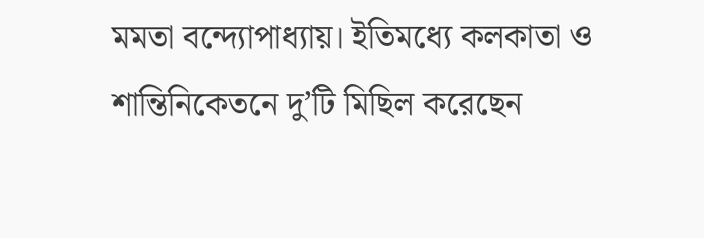মমতা বন্দ্যোপাধ্যায়। ইতিমধ্যে কলকাতা ও শান্তিনিকেতনে দু’টি মিছিল করেছেন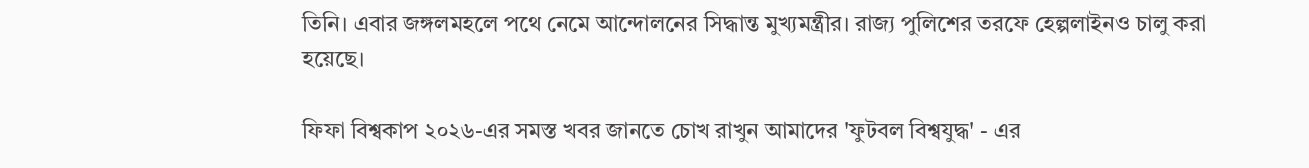তিনি। এবার জঙ্গলমহলে পথে নেমে আন্দোলনের সিদ্ধান্ত মুখ্যমন্ত্রীর। রাজ্য পুলিশের তরফে হেল্পলাইনও চালু করা হয়েছে।

ফিফা বিশ্বকাপ ২০২৬-এর সমস্ত খবর জানতে চোখ রাখুন আমাদের 'ফুটবল বিশ্বযুদ্ধ' - এর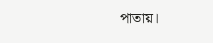পাতায়।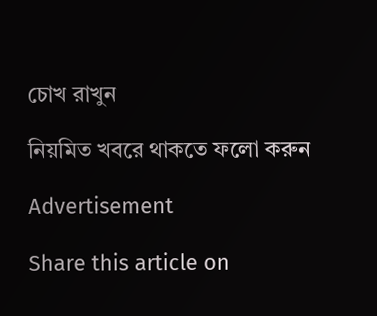চোখ রাখুন

নিয়মিত খবরে থাকতে ফলো করুন

Advertisement

Share this article on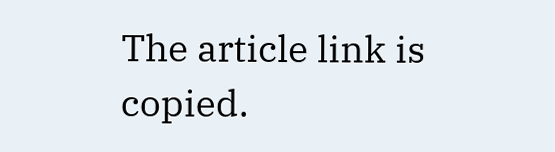The article link is copied.